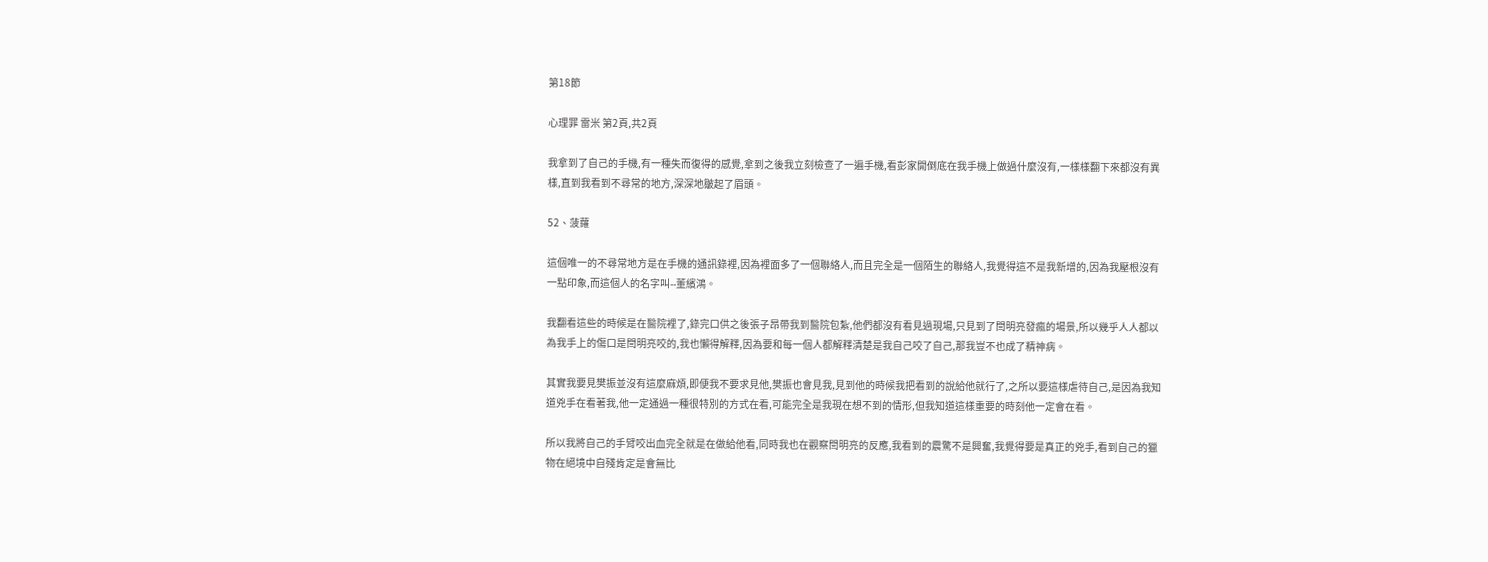第18節

心理罪 雷米 第2頁,共2頁

我拿到了自己的手機,有一種失而復得的感覺,拿到之後我立刻檢查了一遍手機,看彭家開倒底在我手機上做過什麼沒有,一樣樣翻下來都沒有異樣,直到我看到不尋常的地方,深深地皺起了眉頭。

52、菠蘿

這個唯一的不尋常地方是在手機的通訊錄裡,因為裡面多了一個聯絡人,而且完全是一個陌生的聯絡人,我覺得這不是我新增的,因為我壓根沒有一點印象,而這個人的名字叫--董繽鴻。

我翻看這些的時候是在醫院裡了,錄完口供之後張子昂帶我到醫院包紮,他們都沒有看見過現場,只見到了閆明亮發瘋的場景,所以幾乎人人都以為我手上的傷口是閆明亮咬的,我也懶得解釋,因為要和每一個人都解釋清楚是我自己咬了自己,那我豈不也成了精神病。

其實我要見樊振並沒有這麼麻煩,即便我不要求見他,樊振也會見我,見到他的時候我把看到的說給他就行了,之所以要這樣虐待自己,是因為我知道兇手在看著我,他一定通過一種很特別的方式在看,可能完全是我現在想不到的情形,但我知道這樣重要的時刻他一定會在看。

所以我將自己的手臂咬出血完全就是在做給他看,同時我也在觀察閆明亮的反應,我看到的震驚不是興奮,我覺得要是真正的兇手,看到自己的獵物在絕境中自殘肯定是會無比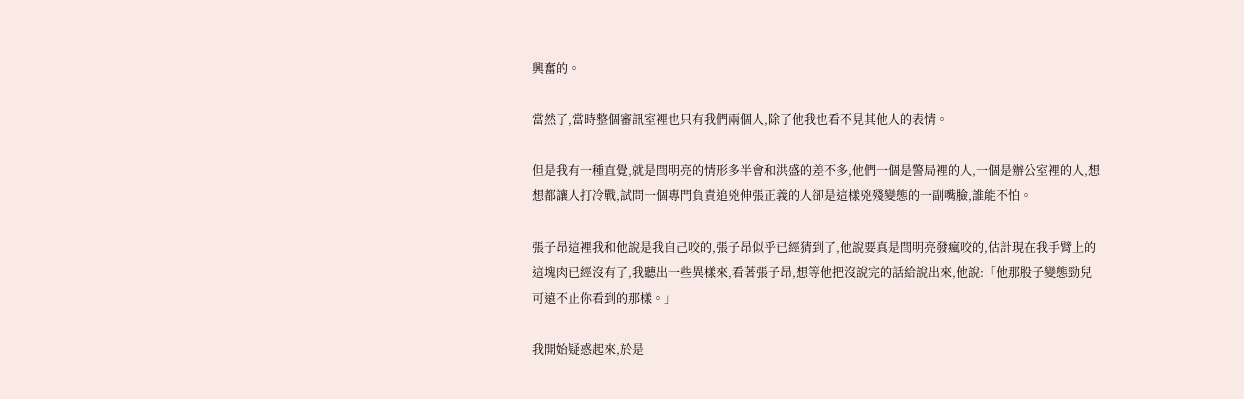興奮的。

當然了,當時整個審訊室裡也只有我們兩個人,除了他我也看不見其他人的表情。

但是我有一種直覺,就是閆明亮的情形多半會和洪盛的差不多,他們一個是警局裡的人,一個是辦公室裡的人,想想都讓人打冷戰,試問一個專門負責追兇伸張正義的人卻是這樣兇殘變態的一副嘴臉,誰能不怕。

張子昂這裡我和他說是我自己咬的,張子昂似乎已經猜到了,他說要真是閆明亮發瘋咬的,估計現在我手臂上的這塊肉已經沒有了,我聽出一些異樣來,看著張子昂,想等他把沒說完的話給說出來,他說:「他那股子變態勁兒可遠不止你看到的那樣。」

我開始疑惑起來,於是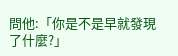問他:「你是不是早就發現了什麼?」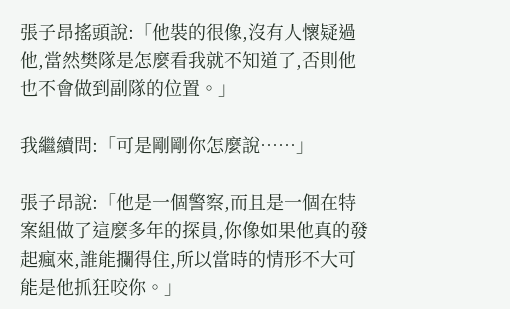張子昂搖頭說:「他裝的很像,沒有人懷疑過他,當然樊隊是怎麼看我就不知道了,否則他也不會做到副隊的位置。」

我繼續問:「可是剛剛你怎麼說……」

張子昂說:「他是一個警察,而且是一個在特案組做了這麼多年的探員,你像如果他真的發起瘋來,誰能攔得住,所以當時的情形不大可能是他抓狂咬你。」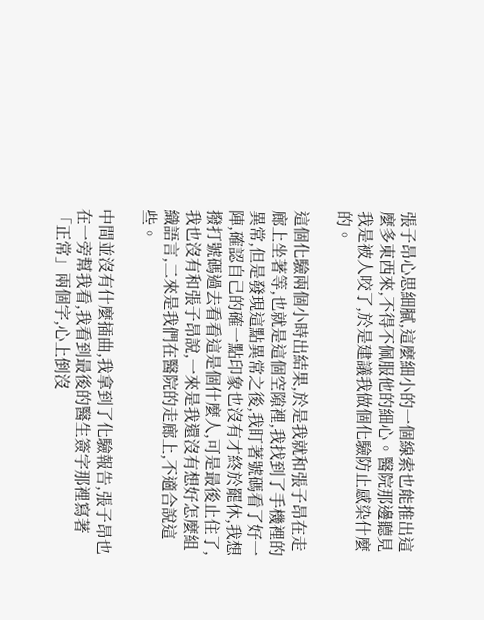張子昂心思細膩,這麼細小的一個線索也能推出這麼多東西來,不得不佩服他的細心。醫院那邊聽見我是被人咬了,於是建議我做個化驗防止感染什麼的。

這個化驗兩個小時出結果,於是我就和張子昂在走廊上坐著等,也就是這個空隙裡,我找到了手機裡的異常,但是發現這點異常之後,我盯著號碼看了好一陣,確認自己的確一點印象也沒有才終於罷休,我想撥打號碼過去看看這是個什麼人,可是最後止住了,我也沒有和張子昂說,一來是我還沒有想好怎麼組織語言,二來是我們在醫院的走廊上,不適合說這些。

中間並沒有什麼插曲,我拿到了化驗報告,張子昂也在一旁幫我看,我看到最後的醫生簽字那裡寫著「正常」兩個字,心上倒沒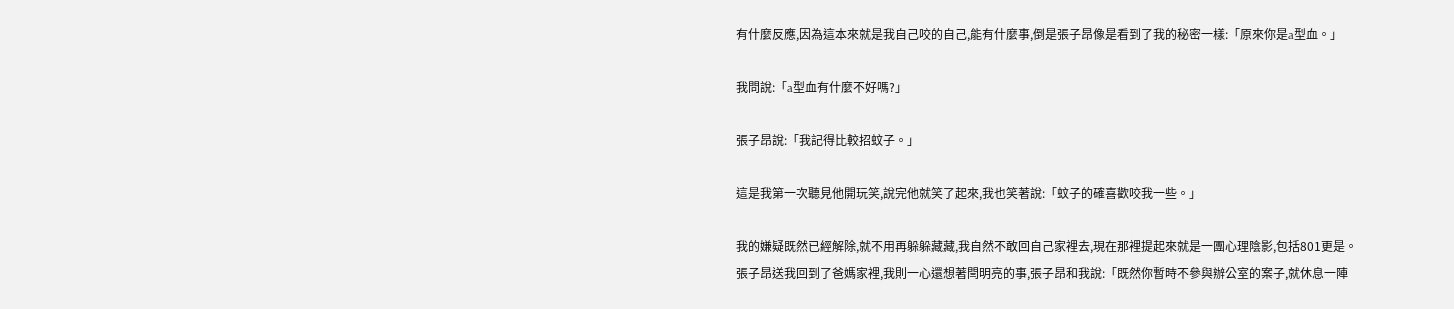有什麼反應,因為這本來就是我自己咬的自己,能有什麼事,倒是張子昂像是看到了我的秘密一樣:「原來你是a型血。」

我問說:「a型血有什麼不好嗎?」

張子昂說:「我記得比較招蚊子。」

這是我第一次聽見他開玩笑,說完他就笑了起來,我也笑著說:「蚊子的確喜歡咬我一些。」

我的嫌疑既然已經解除,就不用再躲躲藏藏,我自然不敢回自己家裡去,現在那裡提起來就是一團心理陰影,包括801更是。張子昂送我回到了爸媽家裡,我則一心還想著閆明亮的事,張子昂和我說:「既然你暫時不參與辦公室的案子,就休息一陣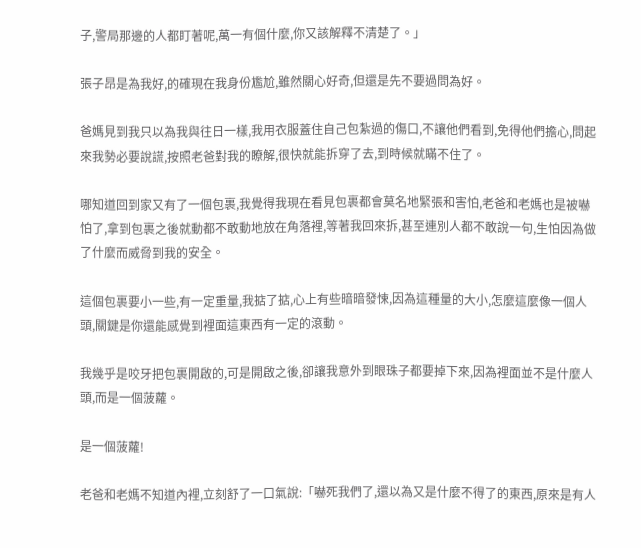子,警局那邊的人都盯著呢,萬一有個什麼,你又該解釋不清楚了。」

張子昂是為我好,的確現在我身份尷尬,雖然關心好奇,但還是先不要過問為好。

爸媽見到我只以為我與往日一樣,我用衣服蓋住自己包紮過的傷口,不讓他們看到,免得他們擔心,問起來我勢必要說謊,按照老爸對我的瞭解,很快就能拆穿了去,到時候就瞞不住了。

哪知道回到家又有了一個包裹,我覺得我現在看見包裹都會莫名地緊張和害怕,老爸和老媽也是被嚇怕了,拿到包裹之後就動都不敢動地放在角落裡,等著我回來拆,甚至連別人都不敢說一句,生怕因為做了什麼而威脅到我的安全。

這個包裹要小一些,有一定重量,我掂了掂,心上有些暗暗發悚,因為這種量的大小,怎麼這麼像一個人頭,關鍵是你還能感覺到裡面這東西有一定的滾動。

我幾乎是咬牙把包裹開啟的,可是開啟之後,卻讓我意外到眼珠子都要掉下來,因為裡面並不是什麼人頭,而是一個菠蘿。

是一個菠蘿!

老爸和老媽不知道內裡,立刻舒了一口氣說:「嚇死我們了,還以為又是什麼不得了的東西,原來是有人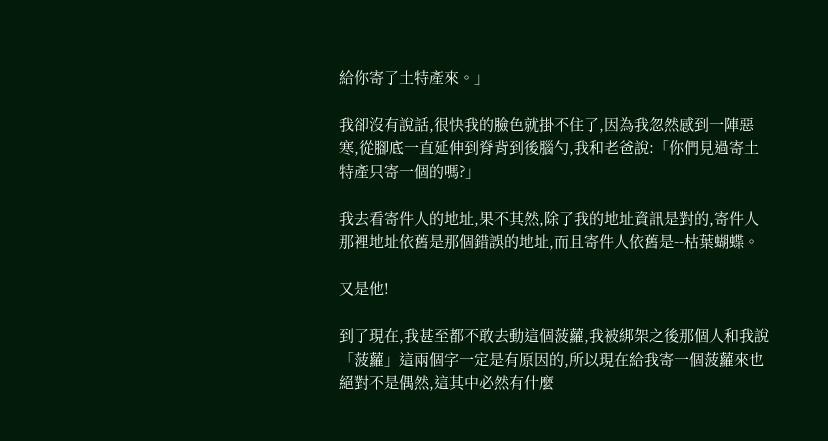給你寄了土特產來。」

我卻沒有說話,很快我的臉色就掛不住了,因為我忽然感到一陣惡寒,從腳底一直延伸到脊背到後腦勺,我和老爸說:「你們見過寄土特產只寄一個的嗎?」

我去看寄件人的地址,果不其然,除了我的地址資訊是對的,寄件人那裡地址依舊是那個錯誤的地址,而且寄件人依舊是--枯葉蝴蝶。

又是他!

到了現在,我甚至都不敢去動這個菠蘿,我被綁架之後那個人和我說「菠蘿」這兩個字一定是有原因的,所以現在給我寄一個菠蘿來也絕對不是偶然,這其中必然有什麼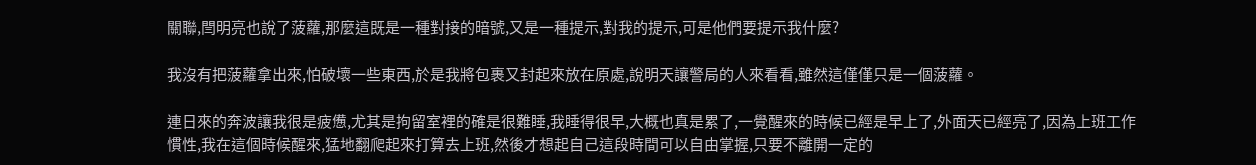關聯,閆明亮也說了菠蘿,那麼這既是一種對接的暗號,又是一種提示,對我的提示,可是他們要提示我什麼?

我沒有把菠蘿拿出來,怕破壞一些東西,於是我將包裹又封起來放在原處,說明天讓警局的人來看看,雖然這僅僅只是一個菠蘿。

連日來的奔波讓我很是疲憊,尤其是拘留室裡的確是很難睡,我睡得很早,大概也真是累了,一覺醒來的時候已經是早上了,外面天已經亮了,因為上班工作慣性,我在這個時候醒來,猛地翻爬起來打算去上班,然後才想起自己這段時間可以自由掌握,只要不離開一定的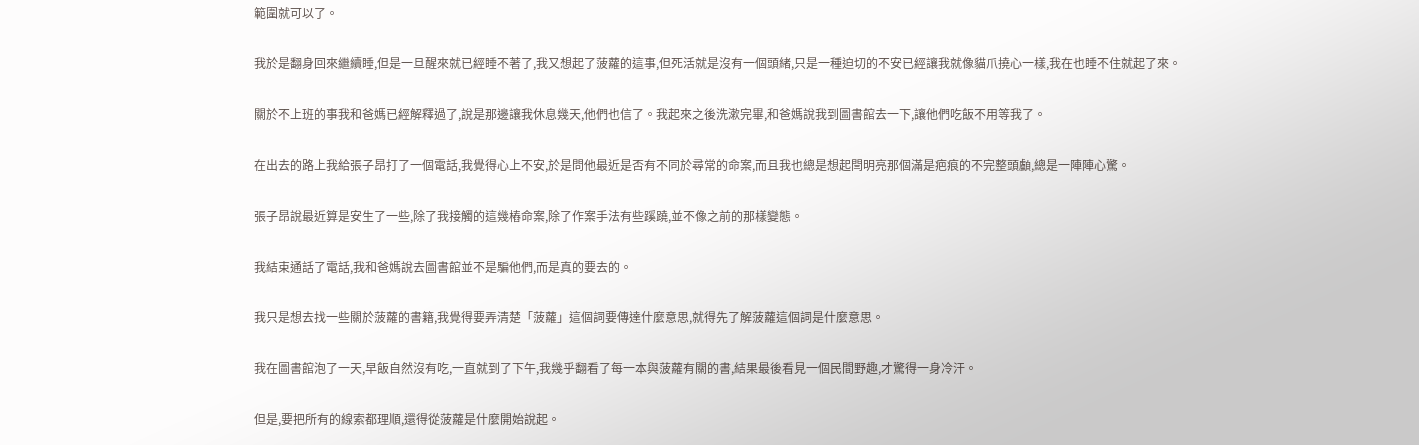範圍就可以了。

我於是翻身回來繼續睡,但是一旦醒來就已經睡不著了,我又想起了菠蘿的這事,但死活就是沒有一個頭緒,只是一種迫切的不安已經讓我就像貓爪撓心一樣,我在也睡不住就起了來。

關於不上班的事我和爸媽已經解釋過了,說是那邊讓我休息幾天,他們也信了。我起來之後洗漱完畢,和爸媽說我到圖書館去一下,讓他們吃飯不用等我了。

在出去的路上我給張子昂打了一個電話,我覺得心上不安,於是問他最近是否有不同於尋常的命案,而且我也總是想起閆明亮那個滿是疤痕的不完整頭顱,總是一陣陣心驚。

張子昂說最近算是安生了一些,除了我接觸的這幾樁命案,除了作案手法有些蹊蹺,並不像之前的那樣變態。

我結束通話了電話,我和爸媽說去圖書館並不是騙他們,而是真的要去的。

我只是想去找一些關於菠蘿的書籍,我覺得要弄清楚「菠蘿」這個詞要傳達什麼意思,就得先了解菠蘿這個詞是什麼意思。

我在圖書館泡了一天,早飯自然沒有吃,一直就到了下午,我幾乎翻看了每一本與菠蘿有關的書,結果最後看見一個民間野趣,才驚得一身冷汗。

但是,要把所有的線索都理順,還得從菠蘿是什麼開始說起。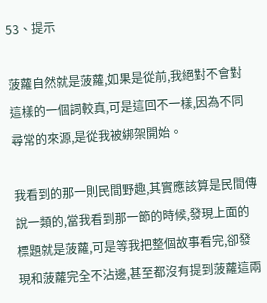53、提示

菠蘿自然就是菠蘿,如果是從前,我絕對不會對這樣的一個詞較真,可是這回不一樣,因為不同尋常的來源,是從我被綁架開始。

我看到的那一則民間野趣,其實應該算是民間傳說一類的,當我看到那一節的時候,發現上面的標題就是菠蘿,可是等我把整個故事看完,卻發現和菠蘿完全不沾邊,甚至都沒有提到菠蘿這兩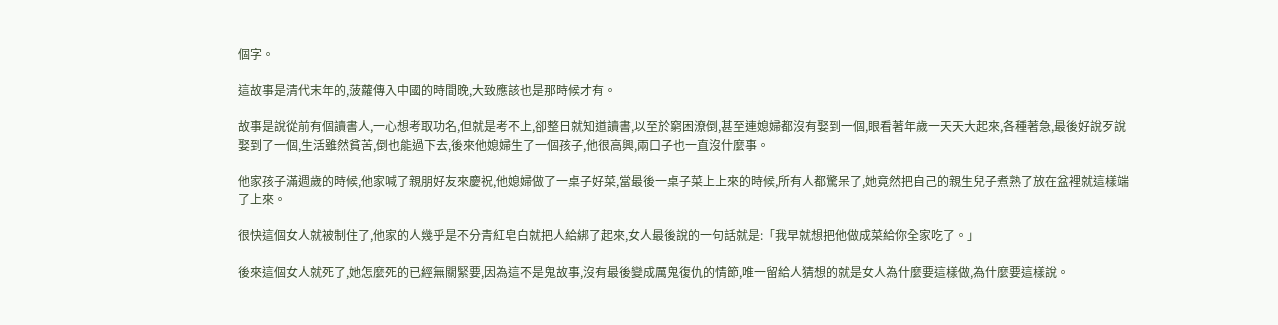個字。

這故事是清代末年的,菠蘿傳入中國的時間晚,大致應該也是那時候才有。

故事是說從前有個讀書人,一心想考取功名,但就是考不上,卻整日就知道讀書,以至於窮困潦倒,甚至連媳婦都沒有娶到一個,眼看著年歲一天天大起來,各種著急,最後好說歹說娶到了一個,生活雖然貧苦,倒也能過下去,後來他媳婦生了一個孩子,他很高興,兩口子也一直沒什麼事。

他家孩子滿週歲的時候,他家喊了親朋好友來慶祝,他媳婦做了一桌子好菜,當最後一桌子菜上上來的時候,所有人都驚呆了,她竟然把自己的親生兒子煮熟了放在盆裡就這樣端了上來。

很快這個女人就被制住了,他家的人幾乎是不分青紅皂白就把人給綁了起來,女人最後說的一句話就是:「我早就想把他做成菜給你全家吃了。」

後來這個女人就死了,她怎麼死的已經無關緊要,因為這不是鬼故事,沒有最後變成厲鬼復仇的情節,唯一留給人猜想的就是女人為什麼要這樣做,為什麼要這樣說。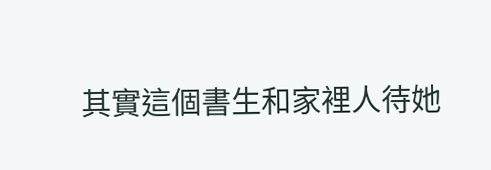其實這個書生和家裡人待她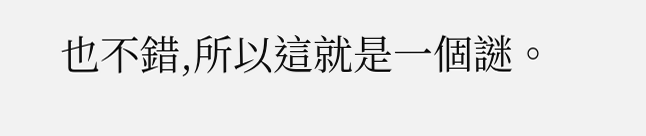也不錯,所以這就是一個謎。